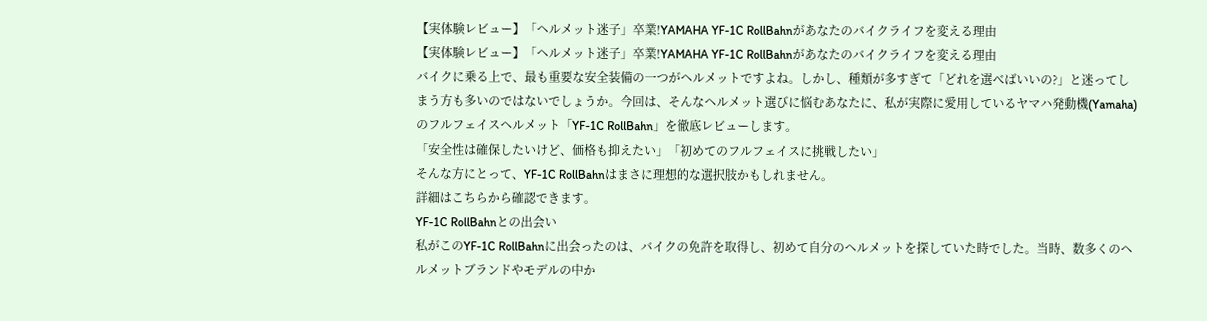【実体験レビュー】「ヘルメット迷子」卒業!YAMAHA YF-1C RollBahnがあなたのバイクライフを変える理由
【実体験レビュー】「ヘルメット迷子」卒業!YAMAHA YF-1C RollBahnがあなたのバイクライフを変える理由
バイクに乗る上で、最も重要な安全装備の一つがヘルメットですよね。しかし、種類が多すぎて「どれを選べばいいの?」と迷ってしまう方も多いのではないでしょうか。今回は、そんなヘルメット選びに悩むあなたに、私が実際に愛用しているヤマハ発動機(Yamaha)のフルフェイスヘルメット「YF-1C RollBahn」を徹底レビューします。
「安全性は確保したいけど、価格も抑えたい」「初めてのフルフェイスに挑戦したい」
そんな方にとって、YF-1C RollBahnはまさに理想的な選択肢かもしれません。
詳細はこちらから確認できます。
YF-1C RollBahnとの出会い
私がこのYF-1C RollBahnに出会ったのは、バイクの免許を取得し、初めて自分のヘルメットを探していた時でした。当時、数多くのヘルメットブランドやモデルの中か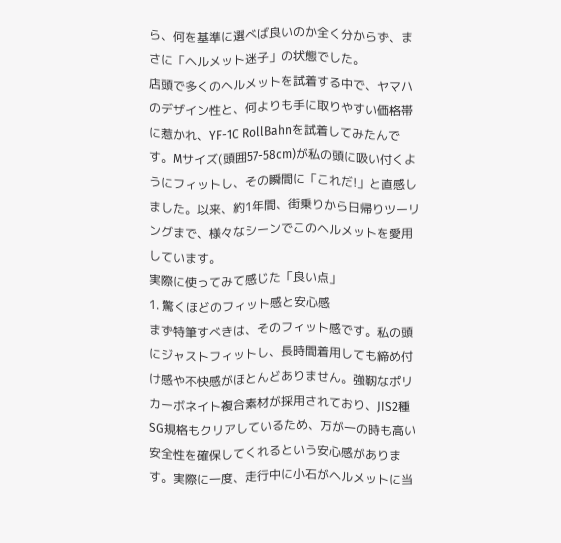ら、何を基準に選べば良いのか全く分からず、まさに「ヘルメット迷子」の状態でした。
店頭で多くのヘルメットを試着する中で、ヤマハのデザイン性と、何よりも手に取りやすい価格帯に惹かれ、YF-1C RollBahnを試着してみたんです。Mサイズ(頭囲57-58cm)が私の頭に吸い付くようにフィットし、その瞬間に「これだ!」と直感しました。以来、約1年間、街乗りから日帰りツーリングまで、様々なシーンでこのヘルメットを愛用しています。
実際に使ってみて感じた「良い点」
1. 驚くほどのフィット感と安心感
まず特筆すべきは、そのフィット感です。私の頭にジャストフィットし、長時間着用しても締め付け感や不快感がほとんどありません。強靭なポリカーボネイト複合素材が採用されており、JIS2種 SG規格もクリアしているため、万が一の時も高い安全性を確保してくれるという安心感があります。実際に一度、走行中に小石がヘルメットに当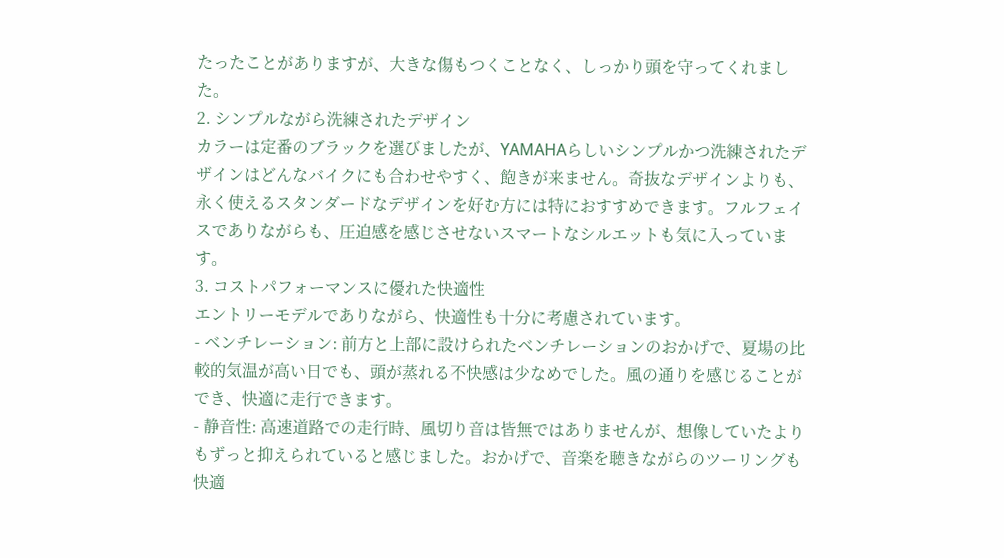たったことがありますが、大きな傷もつくことなく、しっかり頭を守ってくれました。
2. シンプルながら洗練されたデザイン
カラーは定番のブラックを選びましたが、YAMAHAらしいシンプルかつ洗練されたデザインはどんなバイクにも合わせやすく、飽きが来ません。奇抜なデザインよりも、永く使えるスタンダードなデザインを好む方には特におすすめできます。フルフェイスでありながらも、圧迫感を感じさせないスマートなシルエットも気に入っています。
3. コストパフォーマンスに優れた快適性
エントリーモデルでありながら、快適性も十分に考慮されています。
- ベンチレーション: 前方と上部に設けられたベンチレーションのおかげで、夏場の比較的気温が高い日でも、頭が蒸れる不快感は少なめでした。風の通りを感じることができ、快適に走行できます。
- 静音性: 高速道路での走行時、風切り音は皆無ではありませんが、想像していたよりもずっと抑えられていると感じました。おかげで、音楽を聴きながらのツーリングも快適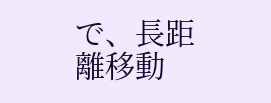で、長距離移動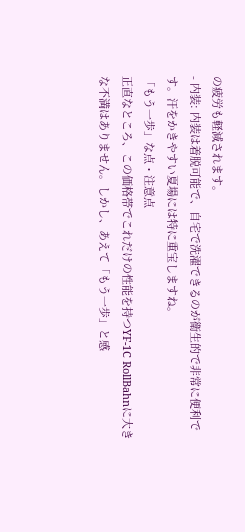の疲労も軽減されます。
- 内装: 内装は着脱可能で、自宅で洗濯できるのが衛生的で非常に便利です。汗をかきやすい夏場には特に重宝しますね。
「もう一歩」な点・注意点
正直なところ、この価格帯でこれだけの性能を持つYF-1C RollBahnに大きな不満はありません。しかし、あえて「もう一歩」と感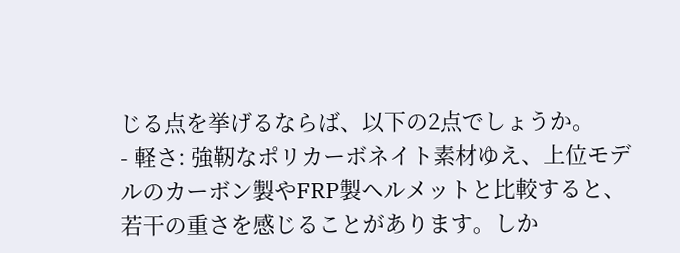じる点を挙げるならば、以下の2点でしょうか。
- 軽さ: 強靭なポリカーボネイト素材ゆえ、上位モデルのカーボン製やFRP製ヘルメットと比較すると、若干の重さを感じることがあります。しか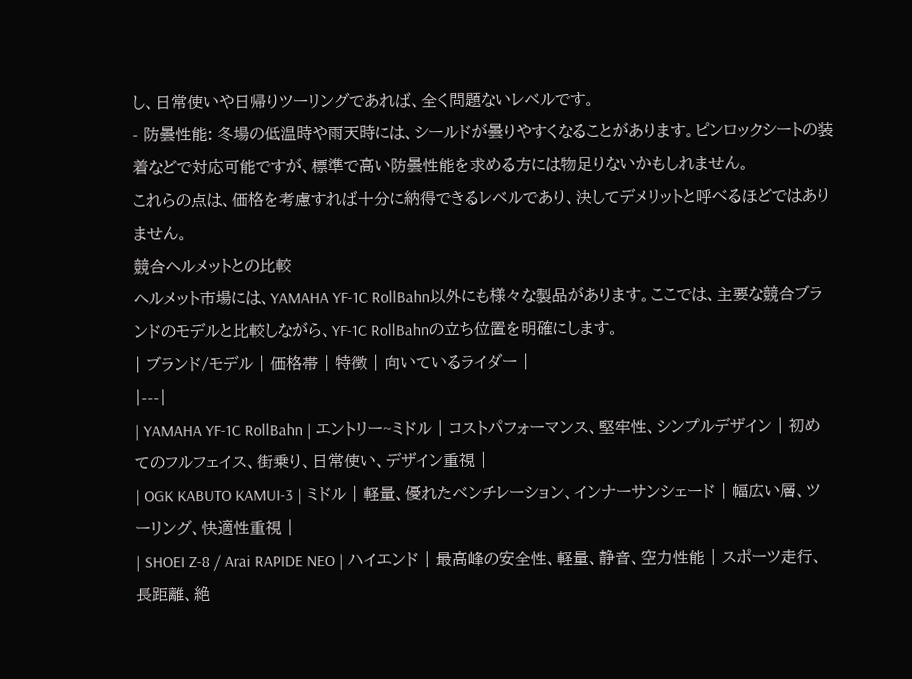し、日常使いや日帰りツーリングであれば、全く問題ないレベルです。
- 防曇性能: 冬場の低温時や雨天時には、シールドが曇りやすくなることがあります。ピンロックシートの装着などで対応可能ですが、標準で高い防曇性能を求める方には物足りないかもしれません。
これらの点は、価格を考慮すれば十分に納得できるレベルであり、決してデメリットと呼べるほどではありません。
競合ヘルメットとの比較
ヘルメット市場には、YAMAHA YF-1C RollBahn以外にも様々な製品があります。ここでは、主要な競合ブランドのモデルと比較しながら、YF-1C RollBahnの立ち位置を明確にします。
| ブランド/モデル | 価格帯 | 特徴 | 向いているライダー |
|---|
| YAMAHA YF-1C RollBahn | エントリー~ミドル | コストパフォーマンス、堅牢性、シンプルデザイン | 初めてのフルフェイス、街乗り、日常使い、デザイン重視 |
| OGK KABUTO KAMUI-3 | ミドル | 軽量、優れたベンチレーション、インナーサンシェード | 幅広い層、ツーリング、快適性重視 |
| SHOEI Z-8 / Arai RAPIDE NEO | ハイエンド | 最高峰の安全性、軽量、静音、空力性能 | スポーツ走行、長距離、絶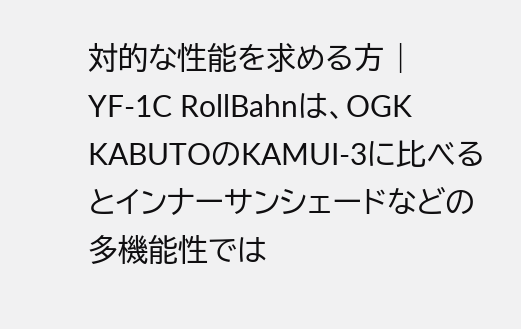対的な性能を求める方 |
YF-1C RollBahnは、OGK KABUTOのKAMUI-3に比べるとインナーサンシェードなどの多機能性では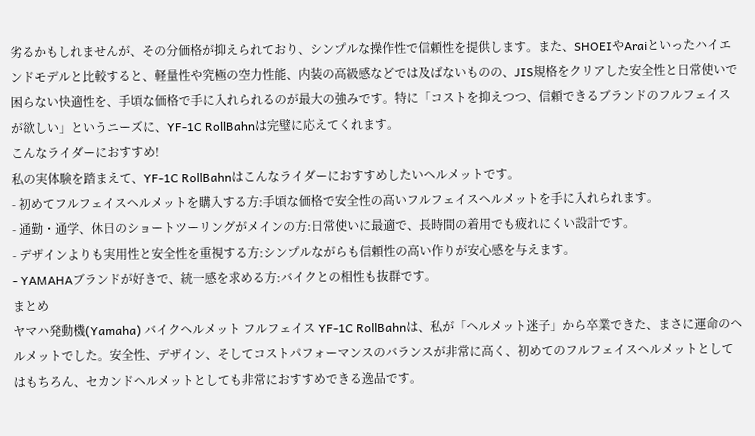劣るかもしれませんが、その分価格が抑えられており、シンプルな操作性で信頼性を提供します。また、SHOEIやAraiといったハイエンドモデルと比較すると、軽量性や究極の空力性能、内装の高級感などでは及ばないものの、JIS規格をクリアした安全性と日常使いで困らない快適性を、手頃な価格で手に入れられるのが最大の強みです。特に「コストを抑えつつ、信頼できるブランドのフルフェイスが欲しい」というニーズに、YF-1C RollBahnは完璧に応えてくれます。
こんなライダーにおすすめ!
私の実体験を踏まえて、YF-1C RollBahnはこんなライダーにおすすめしたいヘルメットです。
- 初めてフルフェイスヘルメットを購入する方:手頃な価格で安全性の高いフルフェイスヘルメットを手に入れられます。
- 通勤・通学、休日のショートツーリングがメインの方:日常使いに最適で、長時間の着用でも疲れにくい設計です。
- デザインよりも実用性と安全性を重視する方:シンプルながらも信頼性の高い作りが安心感を与えます。
- YAMAHAブランドが好きで、統一感を求める方:バイクとの相性も抜群です。
まとめ
ヤマハ発動機(Yamaha) バイクヘルメット フルフェイス YF-1C RollBahnは、私が「ヘルメット迷子」から卒業できた、まさに運命のヘルメットでした。安全性、デザイン、そしてコストパフォーマンスのバランスが非常に高く、初めてのフルフェイスヘルメットとしてはもちろん、セカンドヘルメットとしても非常におすすめできる逸品です。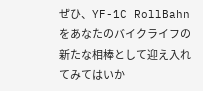ぜひ、YF-1C RollBahnをあなたのバイクライフの新たな相棒として迎え入れてみてはいか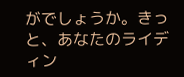がでしょうか。きっと、あなたのライディン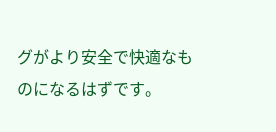グがより安全で快適なものになるはずです。